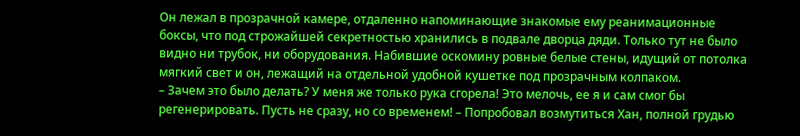Он лежал в прозрачной камере, отдаленно напоминающие знакомые ему реанимационные боксы, что под строжайшей секретностью хранились в подвале дворца дяди. Только тут не было видно ни трубок, ни оборудования. Набившие оскомину ровные белые стены, идущий от потолка мягкий свет и он, лежащий на отдельной удобной кушетке под прозрачным колпаком.
– Зачем это было делать? У меня же только рука сгорела! Это мелочь, ее я и сам смог бы регенерировать. Пусть не сразу, но со временем! – Попробовал возмутиться Хан, полной грудью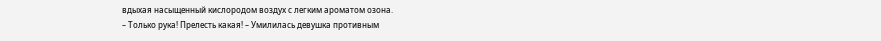вдыхая насыщенный кислородом воздух с легким ароматом озона.
– Только рука! Прелесть какая! – Умилилась девушка противным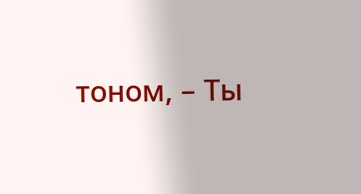тоном, – Ты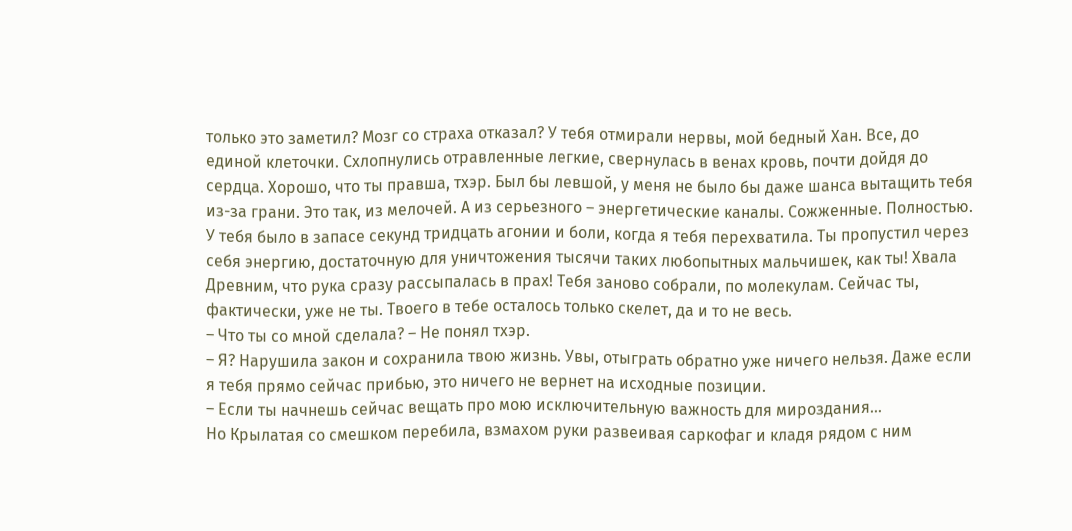только это заметил? Мозг со страха отказал? У тебя отмирали нервы, мой бедный Хан. Все, до единой клеточки. Схлопнулись отравленные легкие, свернулась в венах кровь, почти дойдя до сердца. Хорошо, что ты правша, тхэр. Был бы левшой, у меня не было бы даже шанса вытащить тебя из-за грани. Это так, из мелочей. А из серьезного – энергетические каналы. Сожженные. Полностью. У тебя было в запасе секунд тридцать агонии и боли, когда я тебя перехватила. Ты пропустил через себя энергию, достаточную для уничтожения тысячи таких любопытных мальчишек, как ты! Хвала Древним, что рука сразу рассыпалась в прах! Тебя заново собрали, по молекулам. Сейчас ты, фактически, уже не ты. Твоего в тебе осталось только скелет, да и то не весь.
– Что ты со мной сделала? – Не понял тхэр.
– Я? Нарушила закон и сохранила твою жизнь. Увы, отыграть обратно уже ничего нельзя. Даже если я тебя прямо сейчас прибью, это ничего не вернет на исходные позиции.
– Если ты начнешь сейчас вещать про мою исключительную важность для мироздания…
Но Крылатая со смешком перебила, взмахом руки развеивая саркофаг и кладя рядом с ним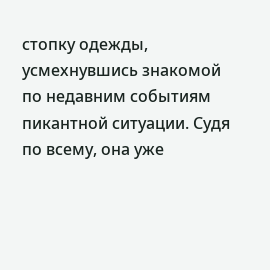стопку одежды, усмехнувшись знакомой по недавним событиям пикантной ситуации. Судя по всему, она уже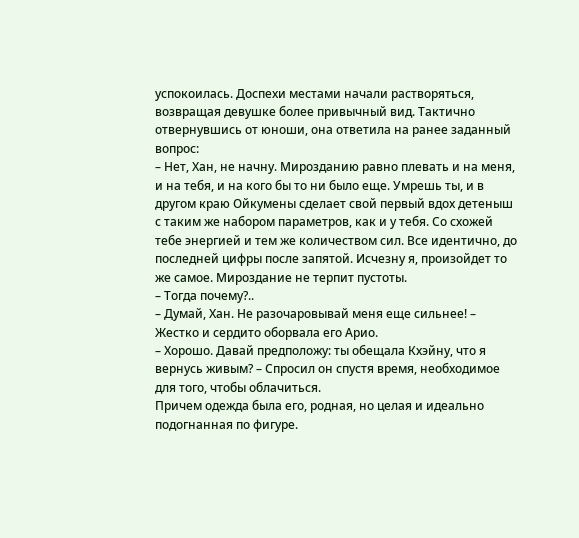успокоилась. Доспехи местами начали растворяться, возвращая девушке более привычный вид. Тактично отвернувшись от юноши, она ответила на ранее заданный вопрос:
– Нет, Хан, не начну. Мирозданию равно плевать и на меня, и на тебя, и на кого бы то ни было еще. Умрешь ты, и в другом краю Ойкумены сделает свой первый вдох детеныш с таким же набором параметров, как и у тебя. Со схожей тебе энергией и тем же количеством сил. Все идентично, до последней цифры после запятой. Исчезну я, произойдет то же самое. Мироздание не терпит пустоты.
– Тогда почему?..
– Думай, Хан. Не разочаровывай меня еще сильнее! – Жестко и сердито оборвала его Арио.
– Хорошо. Давай предположу: ты обещала Кхэйну, что я вернусь живым? – Спросил он спустя время, необходимое для того, чтобы облачиться.
Причем одежда была его, родная, но целая и идеально подогнанная по фигуре.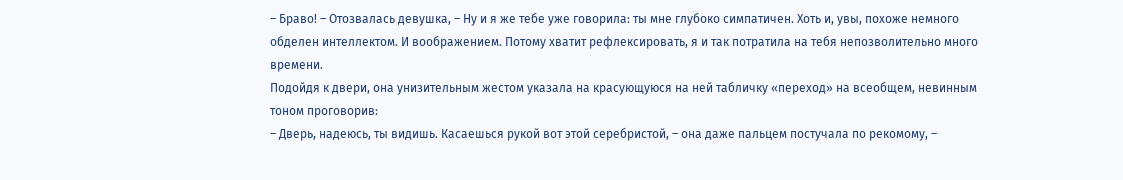– Браво! – Отозвалась девушка, – Ну и я же тебе уже говорила: ты мне глубоко симпатичен. Хоть и, увы, похоже немного обделен интеллектом. И воображением. Потому хватит рефлексировать, я и так потратила на тебя непозволительно много времени.
Подойдя к двери, она унизительным жестом указала на красующуюся на ней табличку «переход» на всеобщем, невинным тоном проговорив:
– Дверь, надеюсь, ты видишь. Касаешься рукой вот этой серебристой, – она даже пальцем постучала по рекомому, –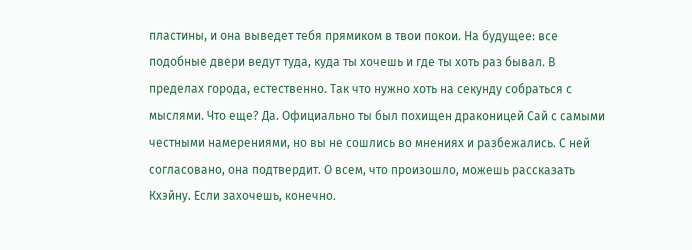пластины, и она выведет тебя прямиком в твои покои. На будущее: все подобные двери ведут туда, куда ты хочешь и где ты хоть раз бывал. В пределах города, естественно. Так что нужно хоть на секунду собраться с мыслями. Что еще? Да. Официально ты был похищен драконицей Сай с самыми честными намерениями, но вы не сошлись во мнениях и разбежались. С ней согласовано, она подтвердит. О всем, что произошло, можешь рассказать Кхэйну. Если захочешь, конечно.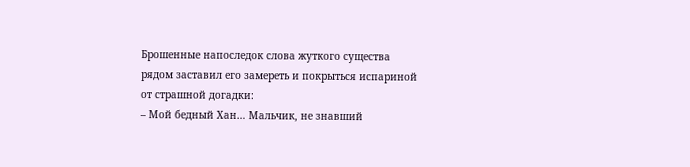Брошенные напоследок слова жуткого существа рядом заставил его замереть и покрыться испариной от страшной догадки:
– Мой бедный Хан… Мальчик, не знавший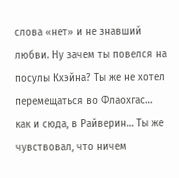слова «нет» и не знавший любви. Ну зачем ты повелся на посулы Кхэйна? Ты же не хотел перемещаться во Флаохгас… как и сюда, в Райверин… Ты же чувствовал, что ничем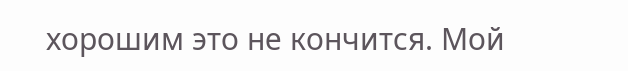хорошим это не кончится. Мой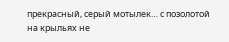прекрасный, серый мотылек… с позолотой на крыльях не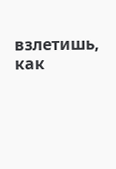взлетишь, как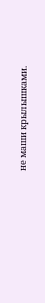не маши крылышками.